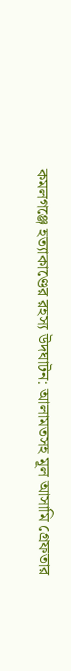কমলগঞ্জে হত্যাকাণ্ডের রহস্য উদঘাটন: আলামতসহ মূল আসামি গ্রেফতার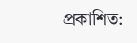প্রকাশিত: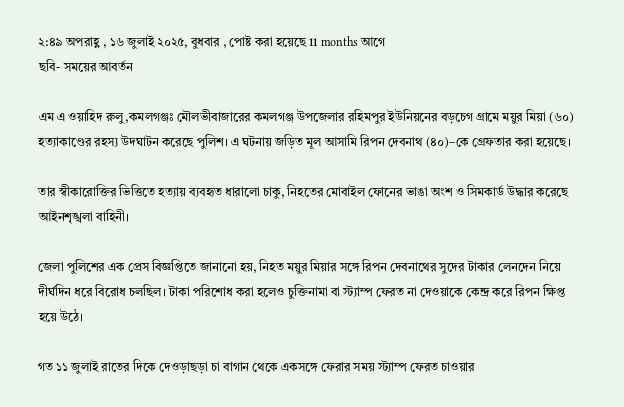২:৪৯ অপরাহ্ণ , ১৬ জুলাই ২০২৫, বুধবার , পোষ্ট করা হয়েছে 11 months আগে
ছবি- সময়ের আবর্তন

এম এ ওয়াহিদ রুলু,কমলগঞ্জঃ মৌলভীবাজারের কমলগঞ্জ উপজেলার রহিমপুর ইউনিয়নের বড়চেগ গ্রামে ময়ুর মিয়া (৬০) হত্যাকাণ্ডের রহস্য উদঘাটন করেছে পুলিশ। এ ঘটনায় জড়িত মূল আসামি রিপন দেবনাথ (৪০)–কে গ্রেফতার করা হয়েছে।

তার স্বীকারোক্তির ভিত্তিতে হত্যায় ব্যবহৃত ধারালো চাকু, নিহতের মোবাইল ফোনের ভাঙা অংশ ও সিমকার্ড উদ্ধার করেছে আইনশৃঙ্খলা বাহিনী।

জেলা পুলিশের এক প্রেস বিজ্ঞপ্তিতে জানানো হয়, নিহত ময়ুর মিয়ার সঙ্গে রিপন দেবনাথের সুদের টাকার লেনদেন নিয়ে দীর্ঘদিন ধরে বিরোধ চলছিল। টাকা পরিশোধ করা হলেও চুক্তিনামা বা স্ট্যাম্প ফেরত না দেওয়াকে কেন্দ্র করে রিপন ক্ষিপ্ত হয়ে উঠে।

গত ১১ জুলাই রাতের দিকে দেওড়াছড়া চা বাগান থেকে একসঙ্গে ফেরার সময় স্ট্যাম্প ফেরত চাওয়ার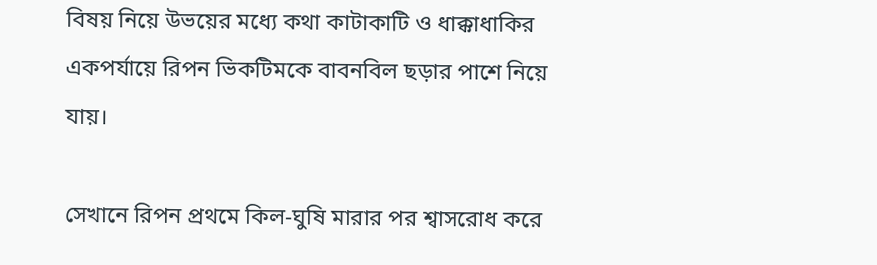বিষয় নিয়ে উভয়ের মধ্যে কথা কাটাকাটি ও ধাক্কাধাকির একপর্যায়ে রিপন ভিকটিমকে বাবনবিল ছড়ার পাশে নিয়ে যায়।

সেখানে রিপন প্রথমে কিল-ঘুষি মারার পর শ্বাসরোধ করে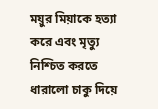ময়ুর মিয়াকে হত্যা করে এবং মৃত্যু নিশ্চিত করতে ধারালো চাকু দিয়ে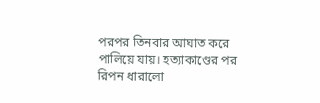পরপর তিনবার আঘাত করে পালিয়ে যায়। হত্যাকাণ্ডের পর রিপন ধারালো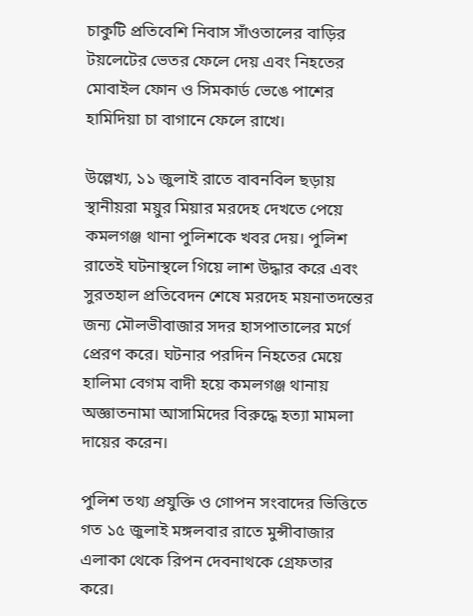চাকুটি প্রতিবেশি নিবাস সাঁওতালের বাড়ির টয়লেটের ভেতর ফেলে দেয় এবং নিহতের মোবাইল ফোন ও সিমকার্ড ভেঙে পাশের হামিদিয়া চা বাগানে ফেলে রাখে।

উল্লেখ্য, ১১ জুলাই রাতে বাবনবিল ছড়ায় স্থানীয়রা ময়ুর মিয়ার মরদেহ দেখতে পেয়ে কমলগঞ্জ থানা পুলিশকে খবর দেয়। পুলিশ রাতেই ঘটনাস্থলে গিয়ে লাশ উদ্ধার করে এবং সুরতহাল প্রতিবেদন শেষে মরদেহ ময়নাতদন্তের জন্য মৌলভীবাজার সদর হাসপাতালের মর্গে প্রেরণ করে। ঘটনার পরদিন নিহতের মেয়ে হালিমা বেগম বাদী হয়ে কমলগঞ্জ থানায় অজ্ঞাতনামা আসামিদের বিরুদ্ধে হত্যা মামলা দায়ের করেন।

পুলিশ তথ্য প্রযুক্তি ও গোপন সংবাদের ভিত্তিতে গত ১৫ জুলাই মঙ্গলবার রাতে মুন্সীবাজার এলাকা থেকে রিপন দেবনাথকে গ্রেফতার করে।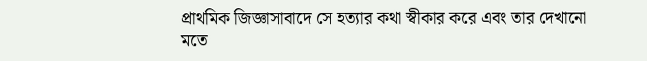প্রাথমিক জিজ্ঞাসাবাদে সে হত্যার কথা স্বীকার করে এবং তার দেখানো মতে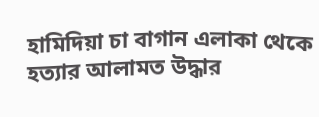হামিদিয়া চা বাগান এলাকা থেকে হত্যার আলামত উদ্ধার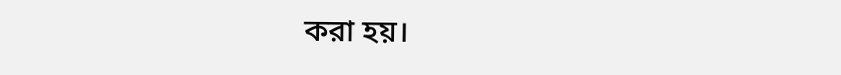করা হয়।